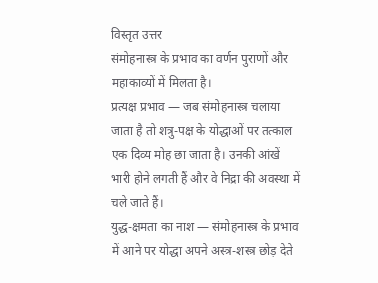विस्तृत उत्तर
संमोहनास्त्र के प्रभाव का वर्णन पुराणों और महाकाव्यों में मिलता है।
प्रत्यक्ष प्रभाव — जब संमोहनास्त्र चलाया जाता है तो शत्रु-पक्ष के योद्धाओं पर तत्काल एक दिव्य मोह छा जाता है। उनकी आंखें भारी होने लगती हैं और वे निद्रा की अवस्था में चले जाते हैं।
युद्ध-क्षमता का नाश — संमोहनास्त्र के प्रभाव में आने पर योद्धा अपने अस्त्र-शस्त्र छोड़ देते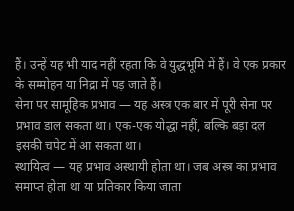हैं। उन्हें यह भी याद नहीं रहता कि वे युद्धभूमि में हैं। वे एक प्रकार के सम्मोहन या निद्रा में पड़ जाते हैं।
सेना पर सामूहिक प्रभाव — यह अस्त्र एक बार में पूरी सेना पर प्रभाव डाल सकता था। एक-एक योद्धा नहीं, बल्कि बड़ा दल इसकी चपेट में आ सकता था।
स्थायित्व — यह प्रभाव अस्थायी होता था। जब अस्त्र का प्रभाव समाप्त होता था या प्रतिकार किया जाता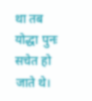था तब योद्धा पुनः सचेत हो जाते थे।